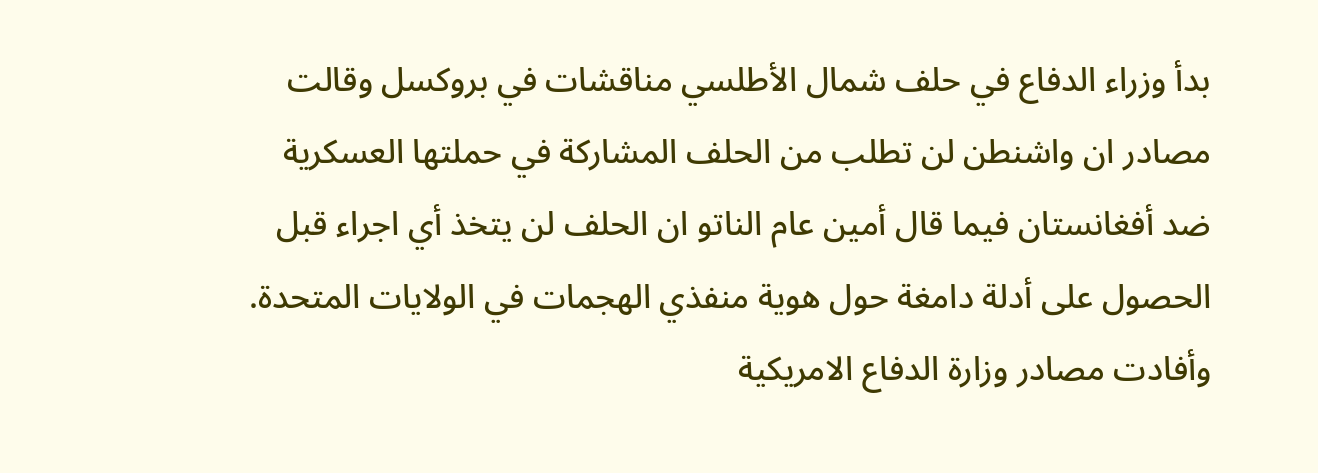بدأ وزراء الدفاع في حلف شمال الأطلسي مناقشات في بروكسل وقالت مصادر ان واشنطن لن تطلب من الحلف المشاركة في حملتها العسكرية ضد أفغانستان فيما قال أمين عام الناتو ان الحلف لن يتخذ أي اجراء قبل الحصول على أدلة دامغة حول هوية منفذي الهجمات في الولايات المتحدة. وأفادت مصادر وزارة الدفاع الامريكية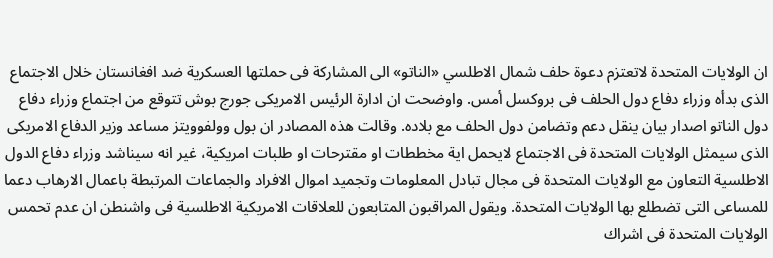ان الولايات المتحدة لاتعتزم دعوة حلف شمال الاطلسي «الناتو» الى المشاركة فى حملتها العسكرية ضد افغانستان خلال الاجتماع الذى بدأه وزراء دفاع دول الحلف فى بروكسل أمس. واوضحت ان ادارة الرئيس الامريكى جورج بوش تتوقع من اجتماع وزراء دفاع دول الناتو اصدار بيان ينقل دعم وتضامن دول الحلف مع بلاده. وقالت هذه المصادر ان بول وولفوويتز مساعد وزير الدفاع الامريكى الذى سيمثل الولايات المتحدة فى الاجتماع لايحمل اية مخططات او مقترحات او طلبات امريكية، غير انه سيناشد وزراء دفاع الدول الاطلسية التعاون مع الولايات المتحدة فى مجال تبادل المعلومات وتجميد اموال الافراد والجماعات المرتبطة باعمال الارهاب دعما للمساعى التى تضطلع بها الولايات المتحدة. ويقول المراقبون المتابعون للعلاقات الامريكية الاطلسية فى واشنطن ان عدم تحمس الولايات المتحدة فى اشراك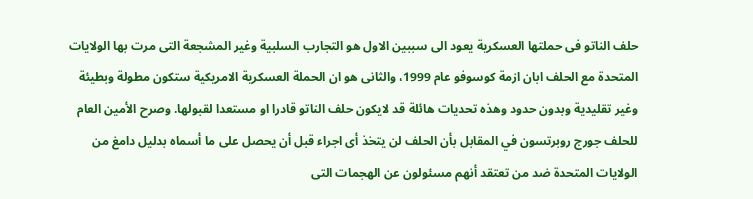حلف الناتو فى حملتها العسكرية يعود الى سببين الاول هو التجارب السلبية وغير المشجعة التى مرت بها الولايات المتحدة مع الحلف ابان ازمة كوسوفو عام 1999، والثانى هو ان الحملة العسكرية الامريكية ستكون مطولة وبطيئة وغير تقليدية وبدون حدود وهذه تحديات هائلة قد لايكون حلف الناتو قادرا او مستعدا لقبولها. وصرح الأمين العام للحلف جورج روبرتسون في المقابل بأن الحلف لن يتخذ أى اجراء قبل أن يحصل على ما أسماه بدليل دامغ من الولايات المتحدة ضد من تعتقد أنهم مسئولون عن الهجمات التى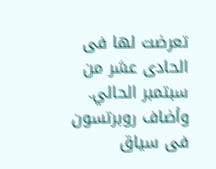تعرضت لها فى الحادى عشر من سبتمبر الحالي. وأضاف روبرتسون فى سياق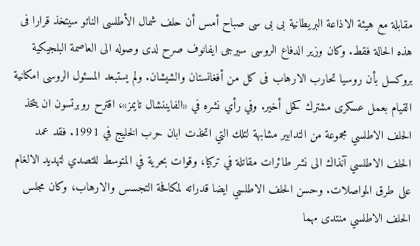مقابلة مع هيئة الاذاعة البريطانية بى بى سى صباح أمس أن حلف شمال الأطلسى الناتو سيتخذ قرارا فى هذه الحالة فقط. وكان وزير الدفاع الروسى سيرجى ايفانوف صرح لدى وصوله الى العاصمة البلجيكية بروكسل بأن روسيا تحارب الارهاب فى كل من أفغانستان والشيشان. ولم يستبعد المسئول الروسى امكانية القيام بعمل عسكرى مشترك كحل أخير. وفي رأي نشره في «الفايننشال تايمز»، اقترح روبرتسون ان يتخذ الحلف الاطلسي مجموعة من التدابير مشابهة لتلك التي اتخذت ابان حرب الخليج في 1991. فقد عمد الحلف الاطلسي آنذاك الى نشر طائرات مقاتلة في تركيا، وقوات بحرية في المتوسط للتصدي لتهديد الالغام على طرق المواصلات. وحسن الحلف الاطلسي ايضا قدراته لمكافحة التجسس والارهاب، وكان مجلس الحلف الاطلسي منتدى مهما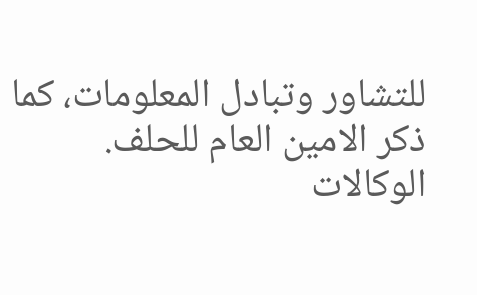للتشاور وتبادل المعلومات، كما ذكر الامين العام للحلف. الوكالات